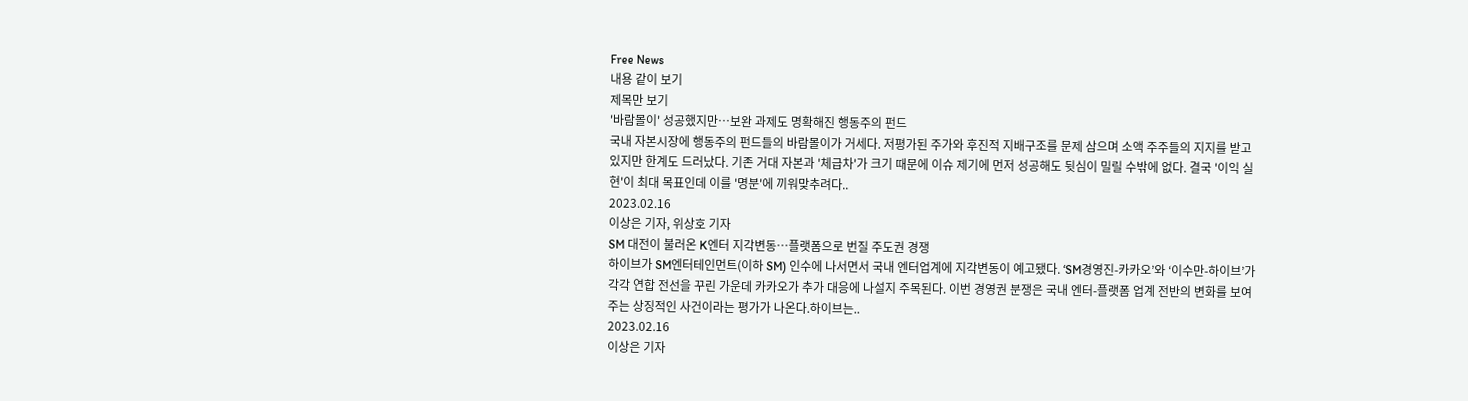Free News
내용 같이 보기
제목만 보기
'바람몰이' 성공했지만…보완 과제도 명확해진 행동주의 펀드
국내 자본시장에 행동주의 펀드들의 바람몰이가 거세다. 저평가된 주가와 후진적 지배구조를 문제 삼으며 소액 주주들의 지지를 받고 있지만 한계도 드러났다. 기존 거대 자본과 '체급차'가 크기 때문에 이슈 제기에 먼저 성공해도 뒷심이 밀릴 수밖에 없다. 결국 '이익 실현'이 최대 목표인데 이를 '명분'에 끼워맞추려다..
2023.02.16
이상은 기자, 위상호 기자
SM 대전이 불러온 K엔터 지각변동…플랫폼으로 번질 주도권 경쟁
하이브가 SM엔터테인먼트(이하 SM) 인수에 나서면서 국내 엔터업계에 지각변동이 예고됐다. ‘SM경영진-카카오’와 ‘이수만-하이브’가 각각 연합 전선을 꾸린 가운데 카카오가 추가 대응에 나설지 주목된다. 이번 경영권 분쟁은 국내 엔터-플랫폼 업계 전반의 변화를 보여주는 상징적인 사건이라는 평가가 나온다.하이브는..
2023.02.16
이상은 기자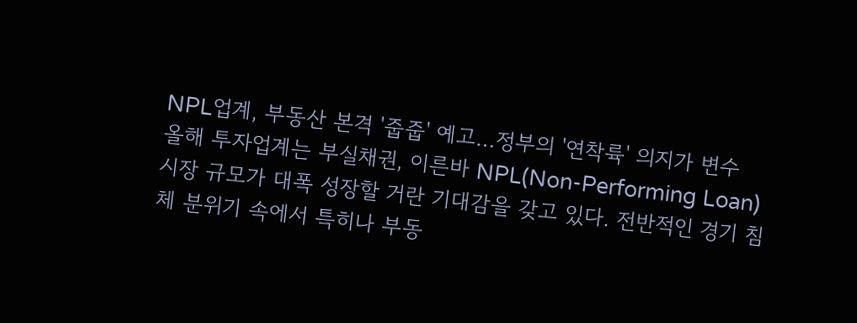NPL업계, 부동산 본격 '줍줍' 예고…정부의 '연착륙' 의지가 변수
올해 투자업계는 부실채권, 이른바 NPL(Non-Performing Loan) 시장 규모가 대폭 성장할 거란 기대감을 갖고 있다. 전반적인 경기 침체 분위기 속에서 특히나 부동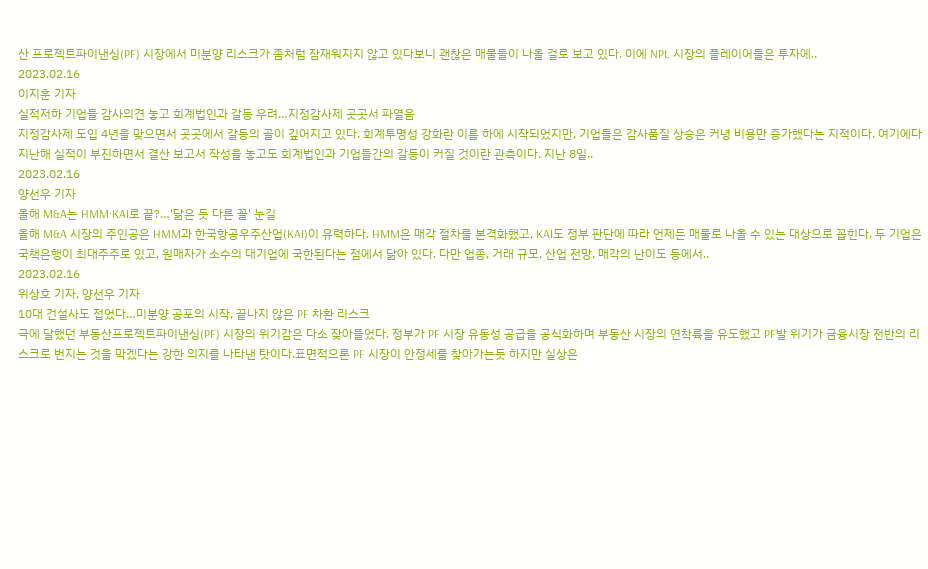산 프로젝트파이낸싱(PF) 시장에서 미분양 리스크가 좀처럼 잠재워지지 않고 있다보니 괜찮은 매물들이 나올 걸로 보고 있다. 이에 NPL 시장의 플레이어들은 투자에..
2023.02.16
이지훈 기자
실적저하 기업들 감사의견 놓고 회계법인과 갈등 우려…지정감사제 곳곳서 파열음
지정감사제 도입 4년을 맞으면서 곳곳에서 갈등의 골이 깊어지고 있다. 회계투명성 강화란 이름 하에 시작되었지만, 기업들은 감사품질 상승은 커녕 비용만 증가했다는 지적이다. 여기에다 지난해 실적이 부진하면서 결산 보고서 작성을 놓고도 회계법인과 기업들간의 갈등이 커질 것이란 관측이다. 지난 8일..
2023.02.16
양선우 기자
올해 M&A는 HMM·KAI로 끝?…'닮은 듯 다른 꼴' 눈길
올해 M&A 시장의 주인공은 HMM과 한국항공우주산업(KAI)이 유력하다. HMM은 매각 절차를 본격화했고, KAI도 정부 판단에 따라 언제든 매물로 나올 수 있는 대상으로 꼽힌다. 두 기업은 국책은행이 최대주주로 있고, 원매자가 소수의 대기업에 국한된다는 점에서 닮아 있다. 다만 업종, 거래 규모, 산업 전망, 매각의 난이도 등에서..
2023.02.16
위상호 기자, 양선우 기자
10대 건설사도 접었다…미분양 공포의 시작, 끝나지 않은 PF 차환 리스크
극에 달했던 부동산프로젝트파이낸싱(PF) 시장의 위기감은 다소 잦아들었다. 정부가 PF 시장 유동성 공급을 공식화하며 부동산 시장의 연착륙을 유도했고 PF발 위기가 금융시장 전반의 리스크로 번지는 것을 막겠다는 강한 의지를 나타낸 탓이다.표면적으론 PF 시장이 안정세를 찾아가는듯 하지만 실상은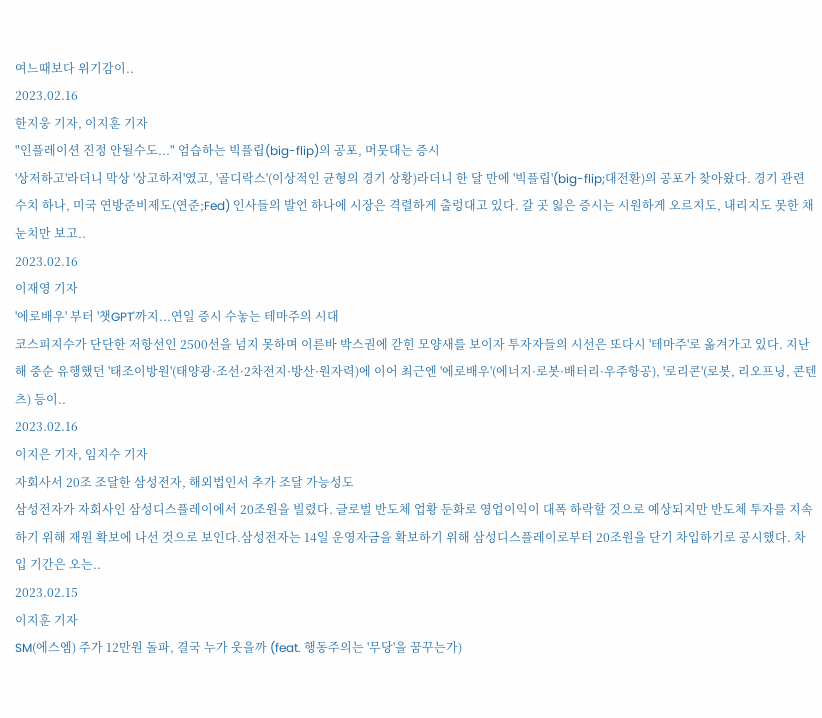여느때보다 위기감이..
2023.02.16
한지웅 기자, 이지훈 기자
"인플레이션 진정 안될수도..." 엄습하는 빅플립(big-flip)의 공포, 머뭇대는 증시
'상저하고'라더니 막상 '상고하저'였고, '골디락스'(이상적인 균형의 경기 상황)라더니 한 달 만에 '빅플립'(big-flip;대전환)의 공포가 찾아왔다. 경기 관련 수치 하나, 미국 연방준비제도(연준;Fed) 인사들의 발언 하나에 시장은 격렬하게 출렁대고 있다. 갈 곳 잃은 증시는 시원하게 오르지도, 내리지도 못한 채 눈치만 보고..
2023.02.16
이재영 기자
'에로배우' 부터 '챗GPT'까지...연일 증시 수놓는 테마주의 시대
코스피지수가 단단한 저항선인 2500선을 넘지 못하며 이른바 박스권에 갇힌 모양새를 보이자 투자자들의 시선은 또다시 '테마주'로 옮겨가고 있다. 지난해 중순 유행했던 '태조이방원'(태양광·조선·2차전지·방산·원자력)에 이어 최근엔 '에로배우'(에너지·로봇·배터리·우주항공), '로리콘'(로봇, 리오프닝, 콘텐츠) 등이..
2023.02.16
이지은 기자, 임지수 기자
자회사서 20조 조달한 삼성전자, 해외법인서 추가 조달 가능성도
삼성전자가 자회사인 삼성디스플레이에서 20조원을 빌렸다. 글로벌 반도체 업황 둔화로 영업이익이 대폭 하락할 것으로 예상되지만 반도체 투자를 지속하기 위해 재원 확보에 나선 것으로 보인다.삼성전자는 14일 운영자금을 확보하기 위해 삼성디스플레이로부터 20조원을 단기 차입하기로 공시했다. 차입 기간은 오는..
2023.02.15
이지훈 기자
SM(에스엠) 주가 12만원 돌파, 결국 누가 웃을까 (feat. 행동주의는 '무당'을 꿈꾸는가)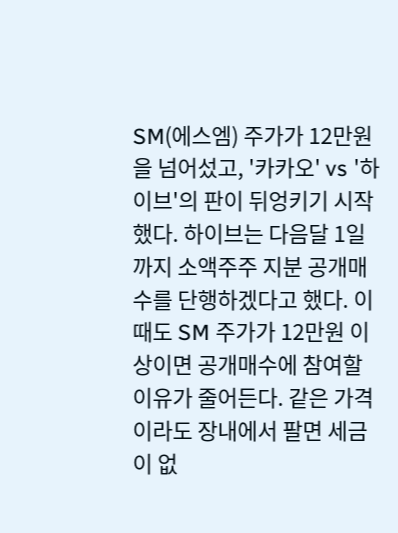SM(에스엠) 주가가 12만원을 넘어섰고, '카카오' vs '하이브'의 판이 뒤엉키기 시작했다. 하이브는 다음달 1일까지 소액주주 지분 공개매수를 단행하겠다고 했다. 이때도 SM 주가가 12만원 이상이면 공개매수에 참여할 이유가 줄어든다. 같은 가격이라도 장내에서 팔면 세금이 없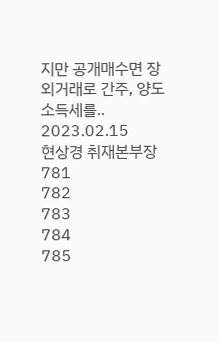지만 공개매수면 장외거래로 간주, 양도소득세를..
2023.02.15
현상경 취재본부장
781
782
783
784
785